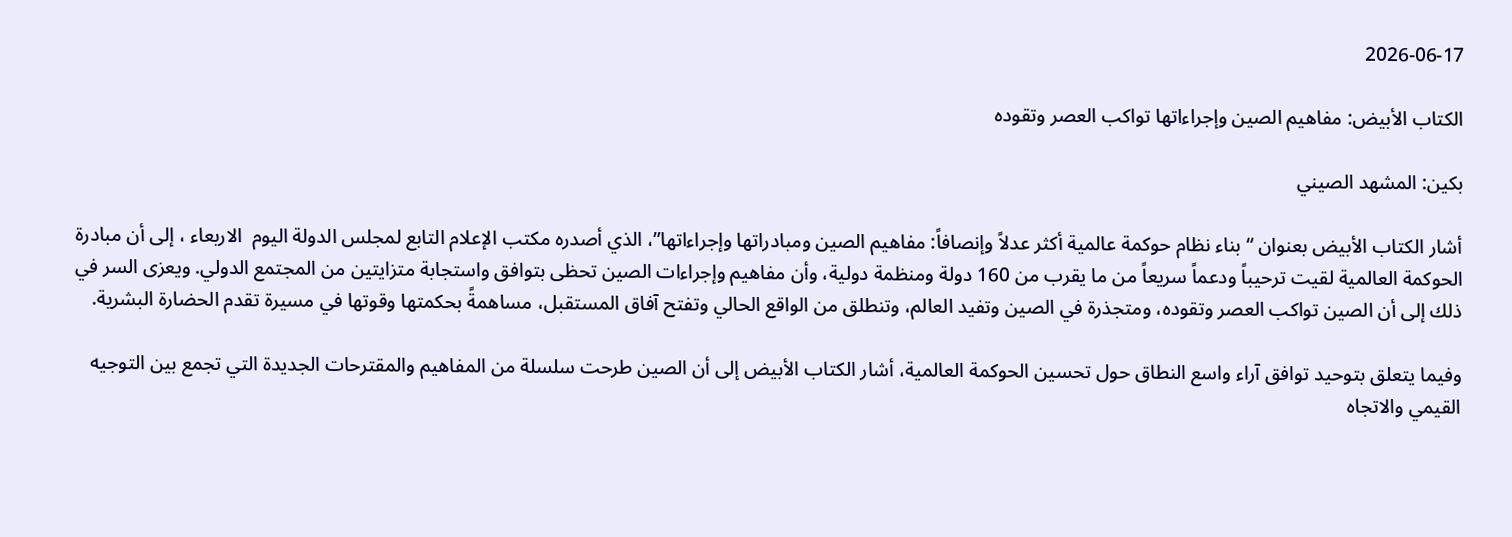2026-06-17

الكتاب الأبيض: مفاهيم الصين وإجراءاتها تواكب العصر وتقوده

بكين: المشهد الصيني

أشار الكتاب الأبيض بعنوان “بناء نظام حوكمة عالمية أكثر عدلاً وإنصافاً: مفاهيم الصين ومبادراتها وإجراءاتها”، الذي أصدره مكتب الإعلام التابع لمجلس الدولة اليوم  الاربعاء ، إلى أن مبادرة الحوكمة العالمية لقيت ترحيباً ودعماً سريعاً من ما يقرب من 160 دولة ومنظمة دولية، وأن مفاهيم وإجراءات الصين تحظى بتوافق واستجابة متزايتين من المجتمع الدولي. ويعزى السر في ذلك إلى أن الصين تواكب العصر وتقوده، ومتجذرة في الصين وتفيد العالم، وتنطلق من الواقع الحالي وتفتح آفاق المستقبل، مساهمةً بحكمتها وقوتها في مسيرة تقدم الحضارة البشرية.

وفيما يتعلق بتوحيد توافق آراء واسع النطاق حول تحسين الحوكمة العالمية، أشار الكتاب الأبيض إلى أن الصين طرحت سلسلة من المفاهيم والمقترحات الجديدة التي تجمع بين التوجيه القيمي والاتجاه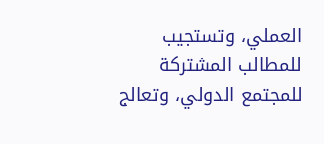العملي، وتستجيب للمطالب المشتركة للمجتمع الدولي، وتعالج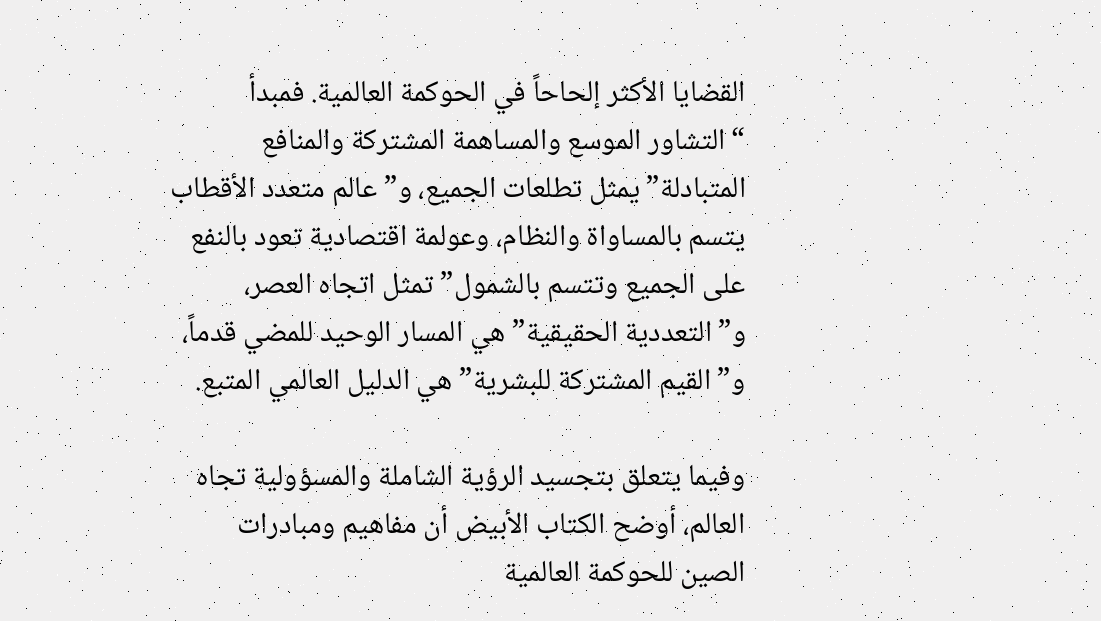القضايا الأكثر إلحاحاً في الحوكمة العالمية. فمبدأ “التشاور الموسع والمساهمة المشتركة والمنافع المتبادلة” يمثل تطلعات الجميع، و”عالم متعدد الأقطاب يتسم بالمساواة والنظام، وعولمة اقتصادية تعود بالنفع على الجميع وتتسم بالشمول” تمثل اتجاه العصر، و”التعددية الحقيقية” هي المسار الوحيد للمضي قدماً، و”القيم المشتركة للبشرية” هي الدليل العالمي المتبع.

وفيما يتعلق بتجسيد الرؤية الشاملة والمسؤولية تجاه العالم، أوضح الكتاب الأبيض أن مفاهيم ومبادرات الصين للحوكمة العالمية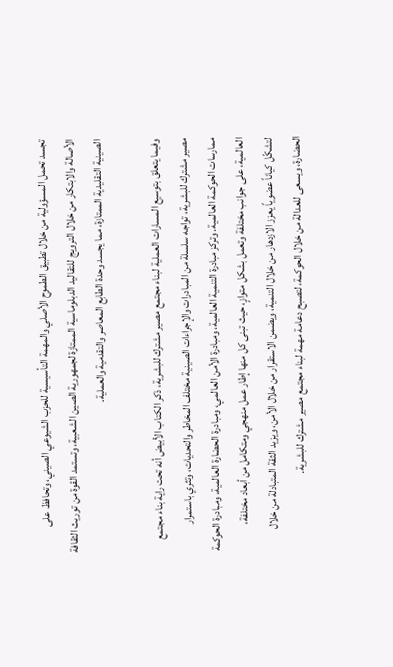تجسد تحمل المسؤولية من خلال تطبيق الطموح الأصلي والمهمة التأسيسية للحزب الشيوعي الصيني، وتحافظ على الأصالة والابتكار من خلال الترويج للتقاليد الدبلوماسية الممتازة لجمهورية الصين الشعبية، وتستمد القوة من توريث الثقافة الصينية التقليدية الممتازة، مما يجسد وحدة الطابع المعاصر والتقدمية والعملية.

وفيما يتعلق بتوسيع المسارات العملية لبناء مجتمع مصير مشترك للبشرية، ذكر الكتاب الأبيض أنه تحت راية بناء مجتمع مصير مشترك للبشرية، تواجه سلسلة من المبادرات والإجراءات الصينية مختلف المخاطر والتحديات، وتثري باستمرار ممارسات الحوكمة العالمية. وتركز مبادرة التنمية العالمية، ومبادرة الأمن العالمي، ومبادرة الحضارة العالمية، ومبادرة الحوكمة العالمية، على جوانب مختلفة وتعمل بشكل متوازٍ، حيث تبنى كل منها إطار عمل منهجي ومتكامل من أبعاد مختلفة، لتشكّل كياناً عضوياً يعزز الازدهار من خلال التنمية، ويضمن الاستقرار من خلال الأمن، ويزيد الثقة المتبادلة من خلال الحضارة، ويسعى للعدالة من خلال الحوكمة، لتصبح دعامة مهمة لبناء مجتمع مصير مشترك للبشرية.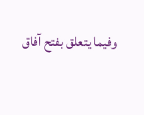وفيما يتعلق بفتح آفاق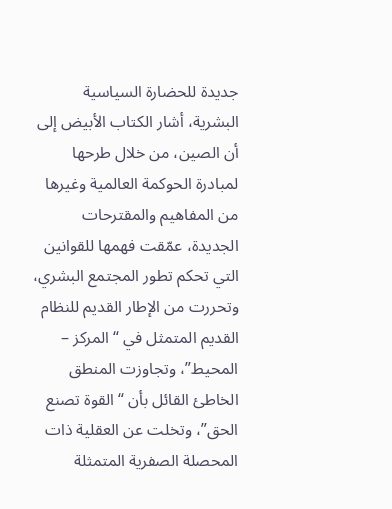جديدة للحضارة السياسية البشرية، أشار الكتاب الأبيض إلى أن الصين، من خلال طرحها لمبادرة الحوكمة العالمية وغيرها من المفاهيم والمقترحات الجديدة، عمّقت فهمها للقوانين التي تحكم تطور المجتمع البشري، وتحررت من الإطار القديم للنظام القديم المتمثل في “المركز – المحيط”، وتجاوزت المنطق الخاطئ القائل بأن “القوة تصنع الحق”، وتخلت عن العقلية ذات المحصلة الصفرية المتمثلة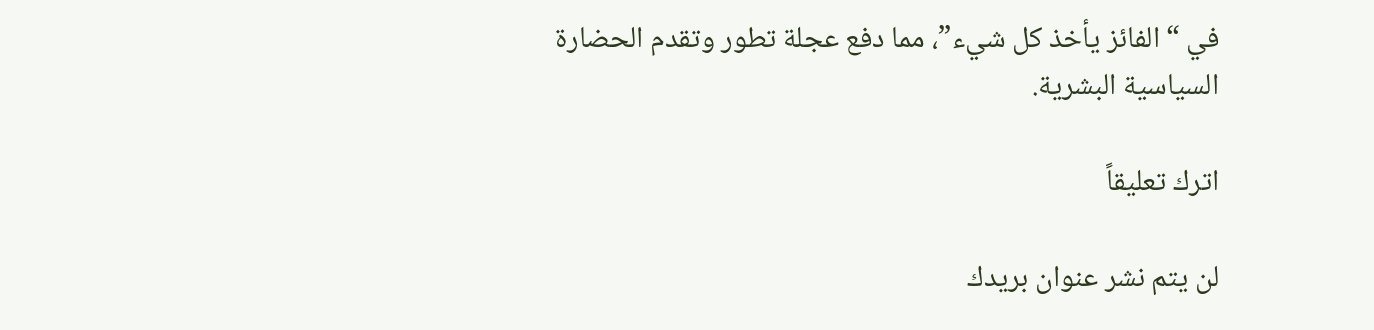في “الفائز يأخذ كل شيء”، مما دفع عجلة تطور وتقدم الحضارة السياسية البشرية.

اترك تعليقاً

لن يتم نشر عنوان بريدك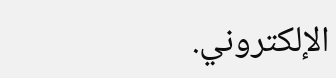الإلكتروني.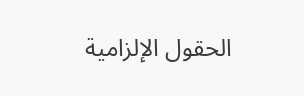الحقول الإلزامية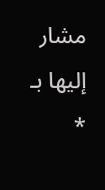مشار إليها بـ *